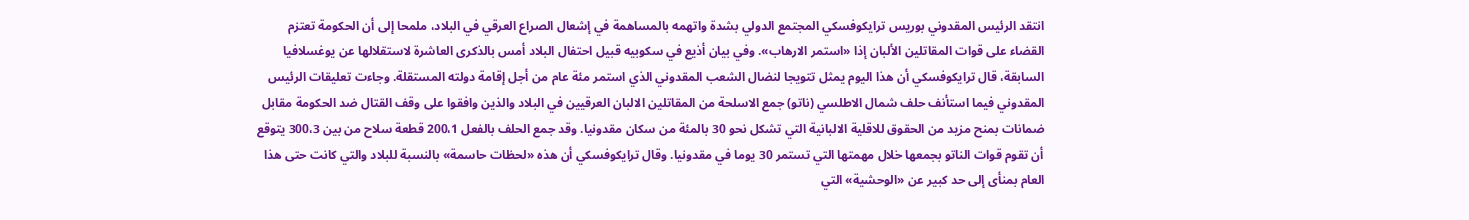انتقد الرئيس المقدوني بوريس ترايكوفسكي المجتمع الدولي بشدة واتهمه بالمساهمة في إشعال الصراع العرقي في البلاد، ملمحا إلى أن الحكومة تعتزم القضاء على قوات المقاتلين الألبان إذا «استمر الارهاب». وفي بيان أذيع في سكوبيه قبيل احتفال البلاد أمس بالذكرى العاشرة لاستقلالها عن يوغسلافيا السابقة، قال ترايكوفسكي أن هذا اليوم يمثل تتويجا لنضال الشعب المقدوني الذي استمر مئة عام من أجل إقامة دولته المستقلة. وجاءت تعليقات الرئيس المقدوني فيما استأنف حلف شمال الاطلسي (ناتو) جمع الاسلحة من المقاتلين الالبان العرقيين في البلاد والذين وافقوا على وقف القتال ضد الحكومة مقابل ضمانات بمنح مزيد من الحقوق للاقلية الالبانية التي تشكل نحو 30 بالمئة من سكان مقدونيا. وقد جمع الحلف بالفعل 200،1 قطعة سلاح من بين 300،3 يتوقع أن تقوم قوات الناتو بجمعها خلال مهمتها التي تستمر 30 يوما في مقدونيا. وقال ترايكوفسكي أن هذه «لحظات حاسمة» بالنسبة للبلاد والتي كانت حتى هذا العام بمنأى إلى حد كبير عن «الوحشية» التي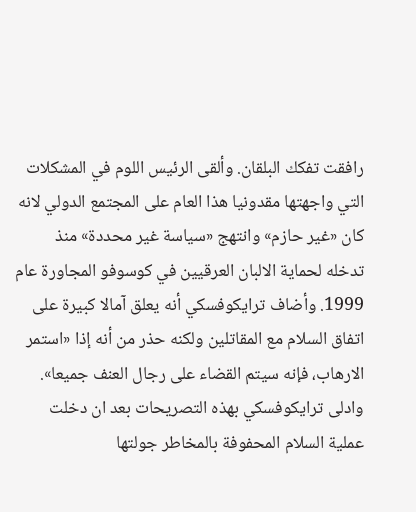رافقت تفكك البلقان. وألقى الرئيس اللوم في المشكلات التي واجهتها مقدونيا هذا العام على المجتمع الدولي لانه كان «غير حازم» وانتهج «سياسة غير محددة» منذ تدخله لحماية الالبان العرقيين في كوسوفو المجاورة عام 1999. وأضاف ترايكوفسكي أنه يعلق آمالا كبيرة على اتفاق السلام مع المقاتلين ولكنه حذر من أنه إذا «استمر الارهاب، فإنه سيتم القضاء على رجال العنف جميعا». وادلى ترايكوفسكي بهذه التصريحات بعد ان دخلت عملية السلام المحفوفة بالمخاطر جولتها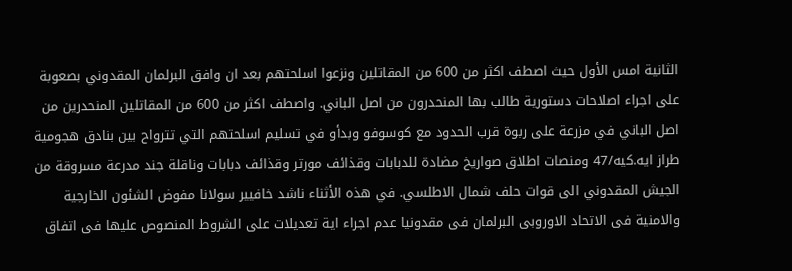الثانية امس الأول حيث اصطف اكثر من 600 من المقاتلين ونزعوا اسلحتهم بعد ان وافق البرلمان المقدوني بصعوبة على اجراء اصلاحات دستورية طالب بها المنحدرون من اصل الباني. واصطف اكثر من 600 من المقاتلين المنحدرين من اصل الباني في مزرعة على ربوة قرب الحدود مع كوسوفو وبدأو في تسليم اسلحتهم التي تترواح بين بنادق هجومية طراز ايه.كيه/47 ومنصات اطلاق صواريخ مضادة للدبابات وقذائف مورتر وقذائف دبابات وناقلة جند مدرعة مسروقة من الجيش المقدوني الى قوات حلف شمال الاطلسي. في هذه الأثناء ناشد خافيير سولانا مفوض الشئون الخارجية والامنية فى الاتحاد الاوروبى البرلمان فى مقدونيا عدم اجراء اية تعديلات على الشروط المنصوص عليها فى اتفاق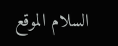السلام الموقع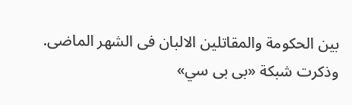بين الحكومة والمقاتلين الالبان فى الشهر الماضى. وذكرت شبكة «بى بى سي»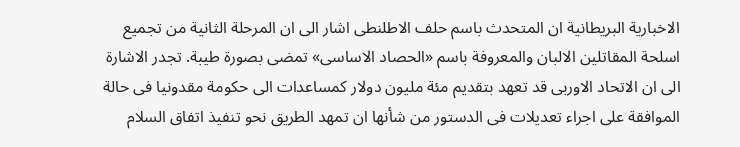الاخبارية البريطانية ان المتحدث باسم حلف الاطلنطى اشار الى ان المرحلة الثانية من تجميع اسلحة المقاتلين الالبان والمعروفة باسم «الحصاد الاساسى» تمضى بصورة طيبة. تجدر الاشارة الى ان الاتحاد الاوربى قد تعهد بتقديم مئة مليون دولار كمساعدات الى حكومة مقدونيا فى حالة الموافقة على اجراء تعديلات فى الدستور من شأنها ان تمهد الطريق نحو تنفيذ اتفاق السلام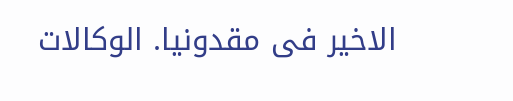الاخير فى مقدونيا. الوكالات